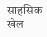साहसिक खेल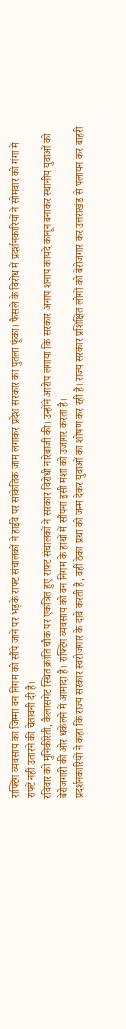राफ्टिंग व्यवसाय का जिम्मा वन निगम को सौंपे जाने पर भड़के राफ्ट संचालकों ने हाईवे पर सांकेतिक जाम लगाकर प्रदेश सरकार का पुतला फूंका। फैसले के विरोध में प्रदर्शनकारियों ने सोमवार को गंगा में राफ्टें नहीं उतारने की चेतावनी दी है।
रविवार को मुनिकीरेती, कैलासगेट स्थित क्रांति चौक पर एकत्रित हुए राफ्ट संचालकों ने सरकार विरोधी नारेबाजी की। उन्होंने आरोप लगाया कि सरकार अनाप शनाप कायदे कानून बनाकर स्थानीय युवाओं को बेरोजगारी की ओर धकेलने में आमादा है। राफ्टिंग व्यवसाय को वन निगम के हाथों में सौंपना इसी मंशा को उजागर करता है।
प्रदर्शनकारियों ने कहा कि राज्य सरकार स्वरोजगार के दावे करती है, वहीं ठेका प्रथा को जन्म देकर युवाओं का शोषण कर रही है। राज्य सरकार प्रशिक्षित लोगों को बेरोजगार कर उत्तराखंड से पलायन कर बाहरी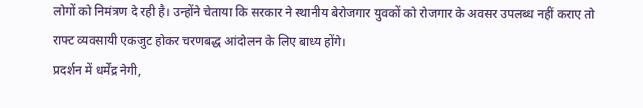लोगों को निमंत्रण दे रही है। उन्होंने चेताया कि सरकार ने स्थानीय बेरोजगार युवकों को रोजगार के अवसर उपलब्ध नहीं कराए तो राफ्ट व्यवसायी एकजुट होकर चरणबद्ध आंदोलन के लिए बाध्य होंगे।
प्रदर्शन में धर्मेंद्र नेगी,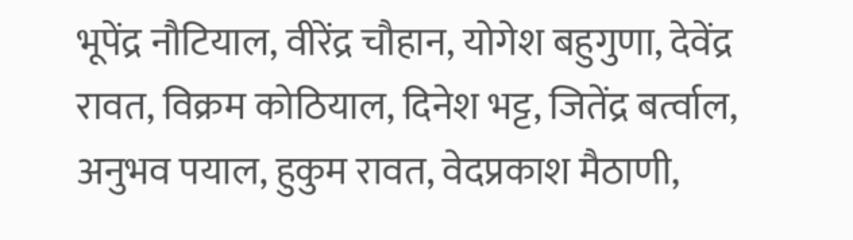भूपेंद्र नौटियाल, वीरेंद्र चौहान, योगेश बहुगुणा, देवेंद्र रावत, विक्रम कोठियाल, दिनेश भट्ट, जितेंद्र बर्त्वाल, अनुभव पयाल, हुकुम रावत, वेदप्रकाश मैठाणी,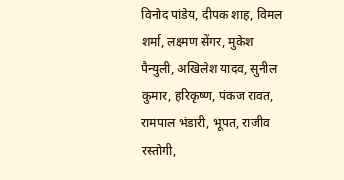विनोद पांडेय, दीपक शाह, विमल शर्मा, लक्ष्मण सेंगर, मुकेश पैन्युली, अखिलेश यादव, सुनील कुमार, हरिकृष्ण, पंकज रावत, रामपाल भंडारी, भूपत, राजीव रस्तोगी,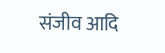संजीव आदि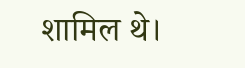शामिल थे।